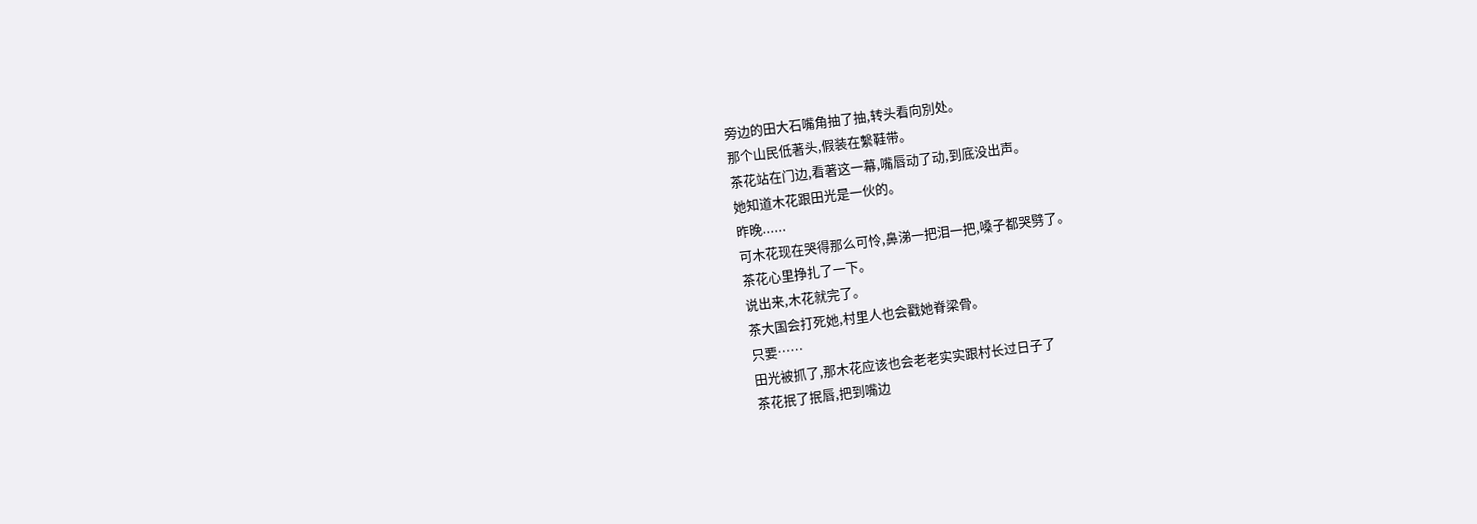旁边的田大石嘴角抽了抽,转头看向別处。
那个山民低著头,假装在繫鞋带。
茶花站在门边,看著这一幕,嘴唇动了动,到底没出声。
她知道木花跟田光是一伙的。
昨晚......
可木花现在哭得那么可怜,鼻涕一把泪一把,嗓子都哭劈了。
茶花心里挣扎了一下。
说出来,木花就完了。
茶大国会打死她,村里人也会戳她脊梁骨。
只要……
田光被抓了,那木花应该也会老老实实跟村长过日子了
茶花抿了抿唇,把到嘴边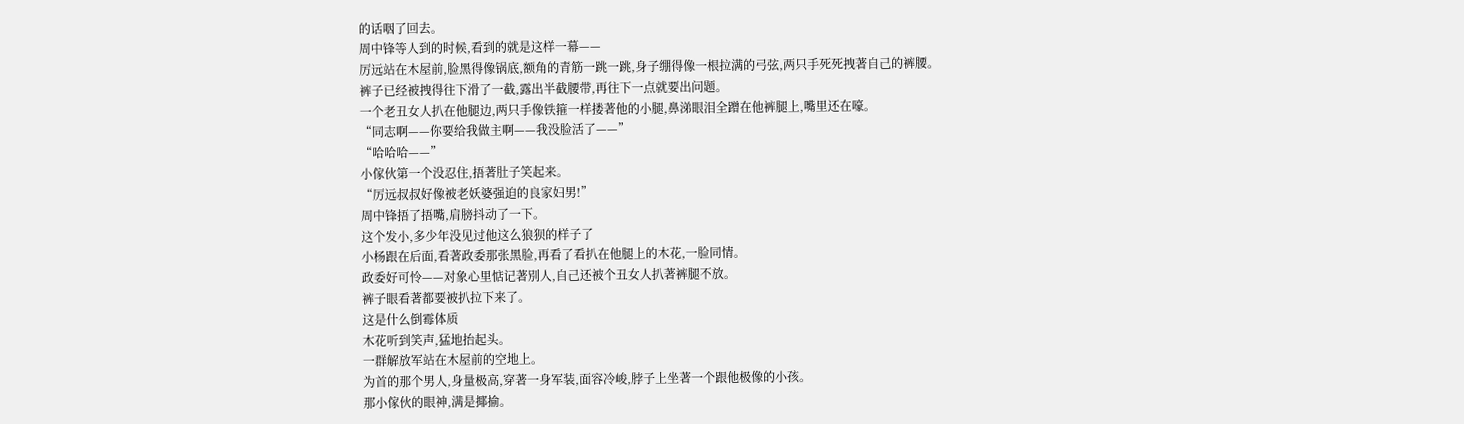的话咽了回去。
周中锋等人到的时候,看到的就是这样一幕——
厉远站在木屋前,脸黑得像锅底,额角的青筋一跳一跳,身子绷得像一根拉满的弓弦,两只手死死拽著自己的裤腰。
裤子已经被拽得往下滑了一截,露出半截腰带,再往下一点就要出问题。
一个老丑女人扒在他腿边,两只手像铁箍一样搂著他的小腿,鼻涕眼泪全蹭在他裤腿上,嘴里还在嚎。
“同志啊——你要给我做主啊——我没脸活了——”
“哈哈哈——”
小傢伙第一个没忍住,捂著肚子笑起来。
“厉远叔叔好像被老妖婆强迫的良家妇男!”
周中锋捂了捂嘴,肩膀抖动了一下。
这个发小,多少年没见过他这么狼狈的样子了
小杨跟在后面,看著政委那张黑脸,再看了看扒在他腿上的木花,一脸同情。
政委好可怜——对象心里惦记著別人,自己还被个丑女人扒著裤腿不放。
裤子眼看著都要被扒拉下来了。
这是什么倒霉体质
木花听到笑声,猛地抬起头。
一群解放军站在木屋前的空地上。
为首的那个男人,身量极高,穿著一身军装,面容冷峻,脖子上坐著一个跟他极像的小孩。
那小傢伙的眼神,满是揶揄。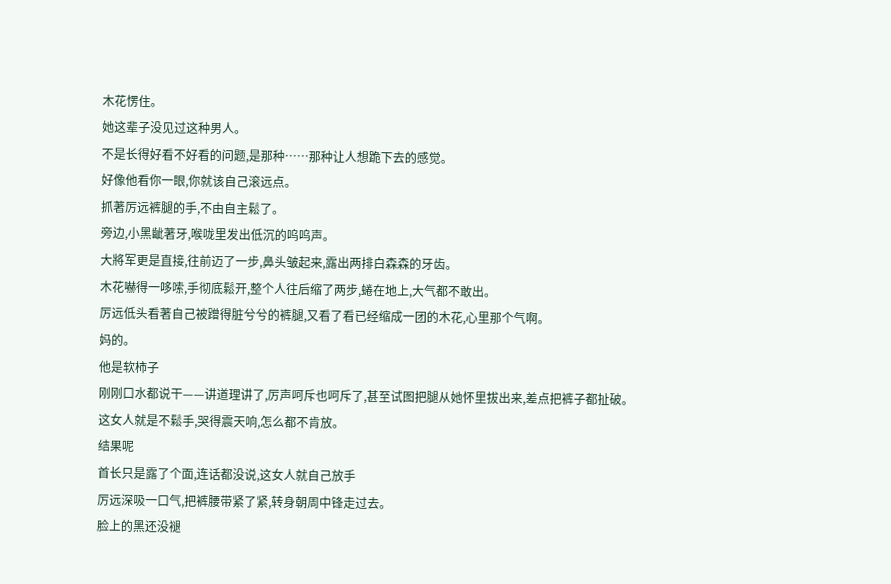木花愣住。
她这辈子没见过这种男人。
不是长得好看不好看的问题,是那种……那种让人想跪下去的感觉。
好像他看你一眼,你就该自己滚远点。
抓著厉远裤腿的手,不由自主鬆了。
旁边,小黑齜著牙,喉咙里发出低沉的呜呜声。
大將军更是直接,往前迈了一步,鼻头皱起来,露出两排白森森的牙齿。
木花嚇得一哆嗦,手彻底鬆开,整个人往后缩了两步,蜷在地上,大气都不敢出。
厉远低头看著自己被蹭得脏兮兮的裤腿,又看了看已经缩成一团的木花,心里那个气啊。
妈的。
他是软柿子
刚刚口水都说干——讲道理讲了,厉声呵斥也呵斥了,甚至试图把腿从她怀里拔出来,差点把裤子都扯破。
这女人就是不鬆手,哭得震天响,怎么都不肯放。
结果呢
首长只是露了个面,连话都没说,这女人就自己放手
厉远深吸一口气,把裤腰带紧了紧,转身朝周中锋走过去。
脸上的黑还没褪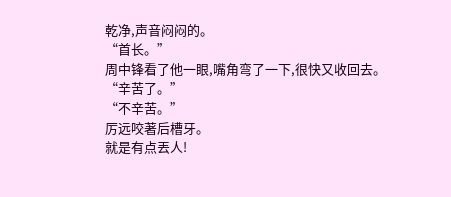乾净,声音闷闷的。
“首长。”
周中锋看了他一眼,嘴角弯了一下,很快又收回去。
“辛苦了。”
“不辛苦。”
厉远咬著后槽牙。
就是有点丟人!